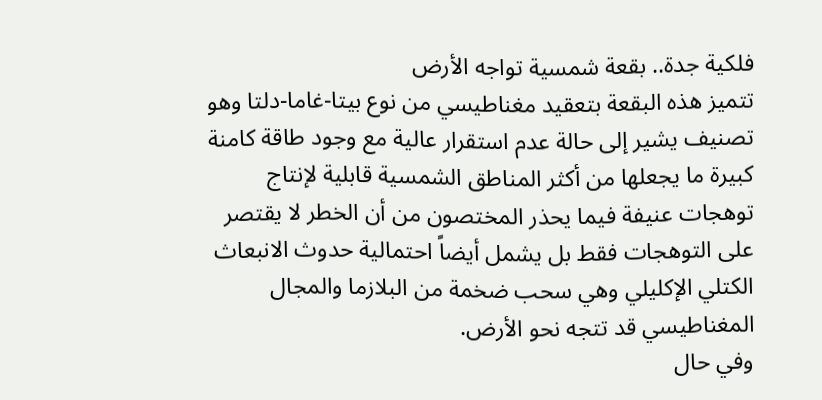فلكية جدة.. بقعة شمسية تواجه الأرض
تتميز هذه البقعة بتعقيد مغناطيسي من نوع بيتا-غاما-دلتا وهو تصنيف يشير إلى حالة عدم استقرار عالية مع وجود طاقة كامنة كبيرة ما يجعلها من أكثر المناطق الشمسية قابلية لإنتاج توهجات عنيفة فيما يحذر المختصون من أن الخطر لا يقتصر على التوهجات فقط بل يشمل أيضاً احتمالية حدوث الانبعاث الكتلي الإكليلي وهي سحب ضخمة من البلازما والمجال المغناطيسي قد تتجه نحو الأرض.
وفي حال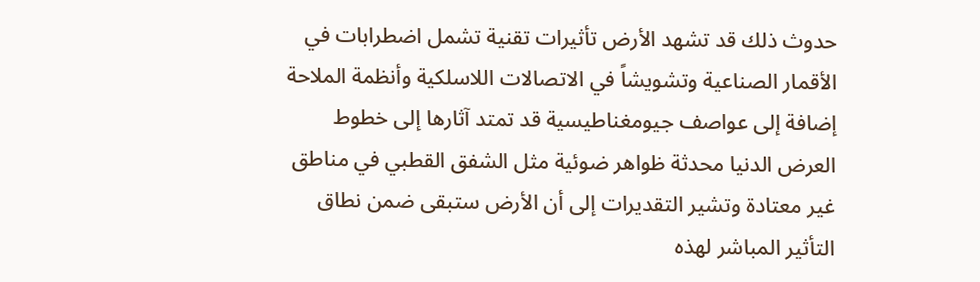حدوث ذلك قد تشهد الأرض تأثيرات تقنية تشمل اضطرابات في الأقمار الصناعية وتشويشاً في الاتصالات اللاسلكية وأنظمة الملاحة إضافة إلى عواصف جيومغناطيسية قد تمتد آثارها إلى خطوط العرض الدنيا محدثة ظواهر ضوئية مثل الشفق القطبي في مناطق غير معتادة وتشير التقديرات إلى أن الأرض ستبقى ضمن نطاق التأثير المباشر لهذه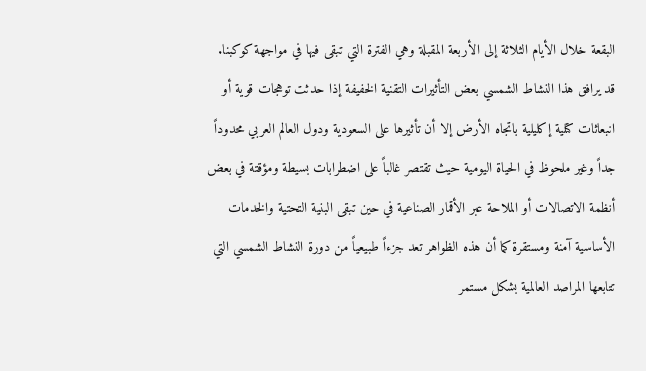البقعة خلال الأيام الثلاثة إلى الأربعة المقبلة وهي الفترة التي تبقى فيها في مواجهة كوكبنا.
قد يرافق هذا النشاط الشمسي بعض التأثيرات التقنية الخفيفة إذا حدثت توهجات قوية أو انبعاثات كتلية إكليلية باتجاه الأرض إلا أن تأثيرها على السعودية ودول العالم العربي محدوداً جداً وغير ملحوظ في الحياة اليومية حيث تقتصر غالباً على اضطرابات بسيطة ومؤقتة في بعض أنظمة الاتصالات أو الملاحة عبر الأقمار الصناعية في حين تبقى البنية التحتية والخدمات الأساسية آمنة ومستقرة كما أن هذه الظواهر تعد جزءاً طبيعياً من دورة النشاط الشمسي التي تتابعها المراصد العالمية بشكل مستمر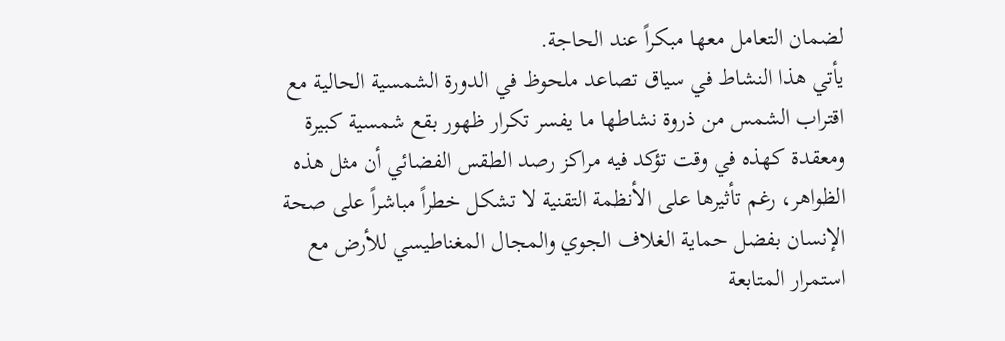لضمان التعامل معها مبكراً عند الحاجة.
يأتي هذا النشاط في سياق تصاعد ملحوظ في الدورة الشمسية الحالية مع اقتراب الشمس من ذروة نشاطها ما يفسر تكرار ظهور بقع شمسية كبيرة ومعقدة كهذه في وقت تؤكد فيه مراكز رصد الطقس الفضائي أن مثل هذه الظواهر، رغم تأثيرها على الأنظمة التقنية لا تشكل خطراً مباشراً على صحة الإنسان بفضل حماية الغلاف الجوي والمجال المغناطيسي للأرض مع استمرار المتابعة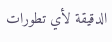الدقيقة لأي تطورات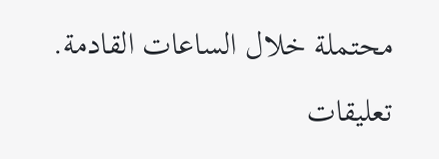محتملة خلال الساعات القادمة.

تعليقات